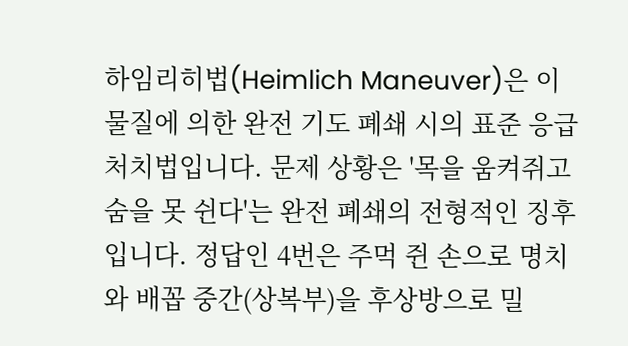하임리히법(Heimlich Maneuver)은 이물질에 의한 완전 기도 폐쇄 시의 표준 응급처치법입니다. 문제 상황은 '목을 움켜쥐고 숨을 못 쉰다'는 완전 폐쇄의 전형적인 징후입니다. 정답인 4번은 주먹 쥔 손으로 명치와 배꼽 중간(상복부)을 후상방으로 밀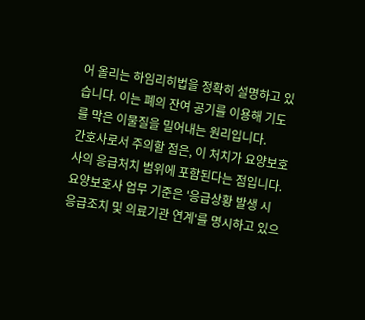어 올리는 하임리히법을 정확히 설명하고 있습니다. 이는 폐의 잔여 공기를 이용해 기도를 막은 이물질을 밀어내는 원리입니다.
간호사로서 주의할 점은, 이 처치가 요양보호사의 응급처치 범위에 포함된다는 점입니다. 요양보호사 업무 기준은 '응급상황 발생 시 응급조치 및 의료기관 연계'를 명시하고 있으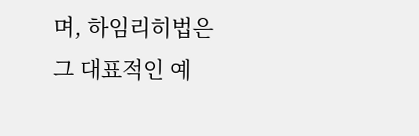며, 하임리히법은 그 대표적인 예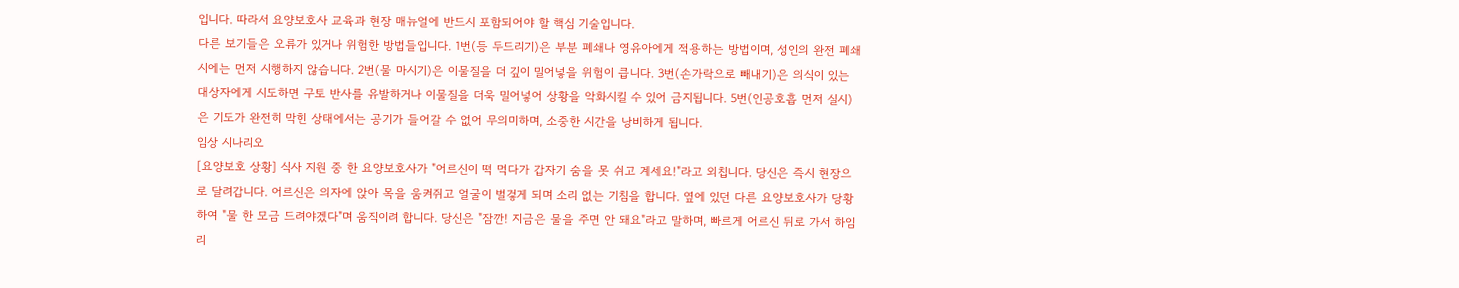입니다. 따라서 요양보호사 교육과 현장 매뉴얼에 반드시 포함되어야 할 핵심 기술입니다.
다른 보기들은 오류가 있거나 위험한 방법들입니다. 1번(등 두드리기)은 부분 폐쇄나 영유아에게 적용하는 방법이며, 성인의 완전 폐쇄 시에는 먼저 시행하지 않습니다. 2번(물 마시기)은 이물질을 더 깊이 밀어넣을 위험이 큽니다. 3번(손가락으로 빼내기)은 의식이 있는 대상자에게 시도하면 구토 반사를 유발하거나 이물질을 더욱 밀어넣어 상황을 악화시킬 수 있어 금지됩니다. 5번(인공호흡 먼저 실시)은 기도가 완전히 막힌 상태에서는 공기가 들어갈 수 없어 무의미하며, 소중한 시간을 낭비하게 됩니다.
임상 시나리오
[요양보호 상황] 식사 지원 중 한 요양보호사가 "어르신이 떡 먹다가 갑자기 숨을 못 쉬고 계세요!"라고 외칩니다. 당신은 즉시 현장으로 달려갑니다. 어르신은 의자에 앉아 목을 움켜쥐고 얼굴이 벌겋게 되며 소리 없는 기침을 합니다. 옆에 있던 다른 요양보호사가 당황하여 "물 한 모금 드려야겠다"며 움직이려 합니다. 당신은 "잠깐! 지금은 물을 주면 안 돼요"라고 말하며, 빠르게 어르신 뒤로 가서 하임리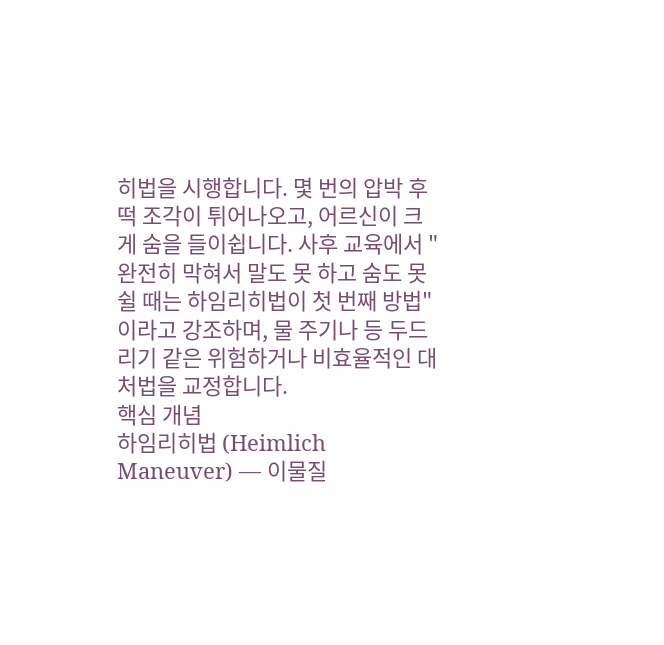히법을 시행합니다. 몇 번의 압박 후 떡 조각이 튀어나오고, 어르신이 크게 숨을 들이쉽니다. 사후 교육에서 "완전히 막혀서 말도 못 하고 숨도 못 쉴 때는 하임리히법이 첫 번째 방법"이라고 강조하며, 물 주기나 등 두드리기 같은 위험하거나 비효율적인 대처법을 교정합니다.
핵심 개념
하임리히법 (Heimlich Maneuver) — 이물질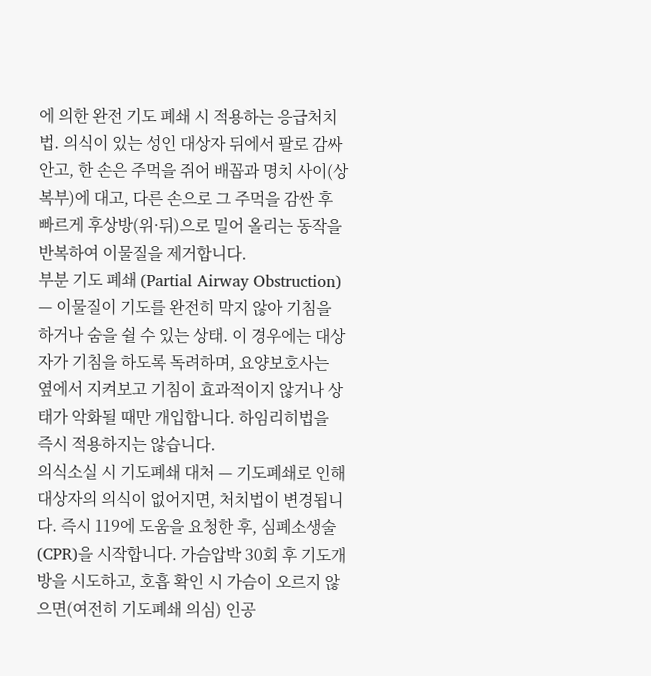에 의한 완전 기도 폐쇄 시 적용하는 응급처치법. 의식이 있는 성인 대상자 뒤에서 팔로 감싸 안고, 한 손은 주먹을 쥐어 배꼽과 명치 사이(상복부)에 대고, 다른 손으로 그 주먹을 감싼 후 빠르게 후상방(위·뒤)으로 밀어 올리는 동작을 반복하여 이물질을 제거합니다.
부분 기도 폐쇄 (Partial Airway Obstruction) — 이물질이 기도를 완전히 막지 않아 기침을 하거나 숨을 쉴 수 있는 상태. 이 경우에는 대상자가 기침을 하도록 독려하며, 요양보호사는 옆에서 지켜보고 기침이 효과적이지 않거나 상태가 악화될 때만 개입합니다. 하임리히법을 즉시 적용하지는 않습니다.
의식소실 시 기도폐쇄 대처 — 기도폐쇄로 인해 대상자의 의식이 없어지면, 처치법이 변경됩니다. 즉시 119에 도움을 요청한 후, 심폐소생술(CPR)을 시작합니다. 가슴압박 30회 후 기도개방을 시도하고, 호흡 확인 시 가슴이 오르지 않으면(여전히 기도폐쇄 의심) 인공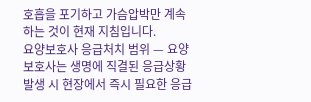호흡을 포기하고 가슴압박만 계속하는 것이 현재 지침입니다.
요양보호사 응급처치 범위 — 요양보호사는 생명에 직결된 응급상황 발생 시 현장에서 즉시 필요한 응급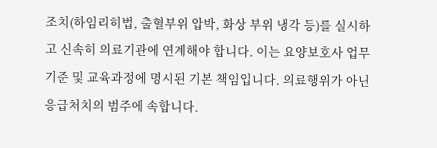조치(하임리히법, 출혈부위 압박, 화상 부위 냉각 등)를 실시하고 신속히 의료기관에 연계해야 합니다. 이는 요양보호사 업무 기준 및 교육과정에 명시된 기본 책임입니다. 의료행위가 아닌 응급처치의 범주에 속합니다.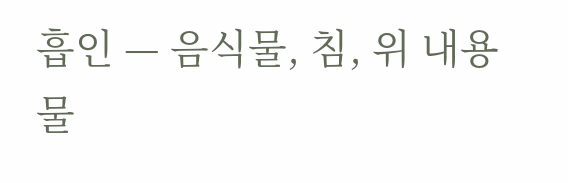흡인 — 음식물, 침, 위 내용물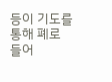등이 기도를 통해 폐로 들어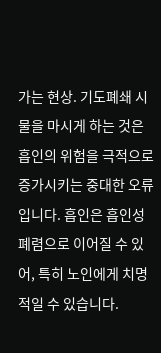가는 현상. 기도폐쇄 시 물을 마시게 하는 것은 흡인의 위험을 극적으로 증가시키는 중대한 오류입니다. 흡인은 흡인성 폐렴으로 이어질 수 있어, 특히 노인에게 치명적일 수 있습니다.